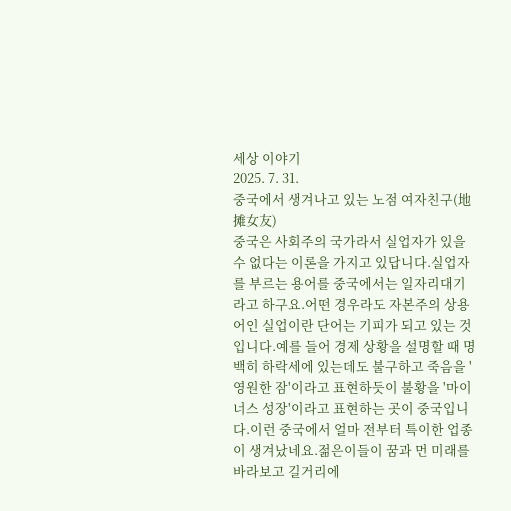세상 이야기
2025. 7. 31.
중국에서 생겨나고 있는 노점 여자친구(地摊女友)
중국은 사회주의 국가라서 실업자가 있을 수 없다는 이론을 가지고 있답니다.실업자를 부르는 용어를 중국에서는 일자리대기라고 하구요.어떤 경우라도 자본주의 상용어인 실업이란 단어는 기피가 되고 있는 것입니다.예를 들어 경제 상황을 설명할 때 명백히 하락세에 있는데도 불구하고 죽음을 '영원한 잠'이라고 표현하듯이 불황을 '마이너스 성장'이라고 표현하는 곳이 중국입니다.이런 중국에서 얼마 전부터 특이한 업종이 생겨났네요.젊은이들이 꿈과 먼 미래를 바라보고 길거리에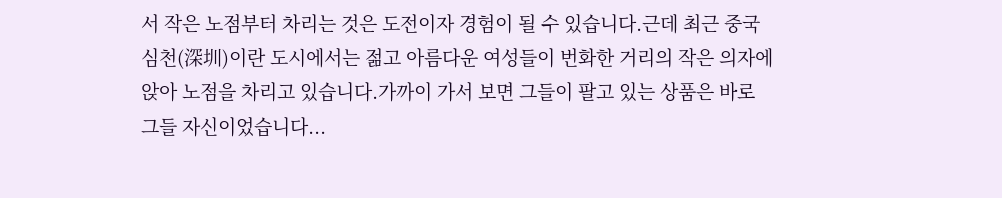서 작은 노점부터 차리는 것은 도전이자 경험이 될 수 있습니다.근데 최근 중국 심천(深圳)이란 도시에서는 젊고 아름다운 여성들이 번화한 거리의 작은 의자에 앉아 노점을 차리고 있습니다.가까이 가서 보면 그들이 팔고 있는 상품은 바로 그들 자신이었습니다...